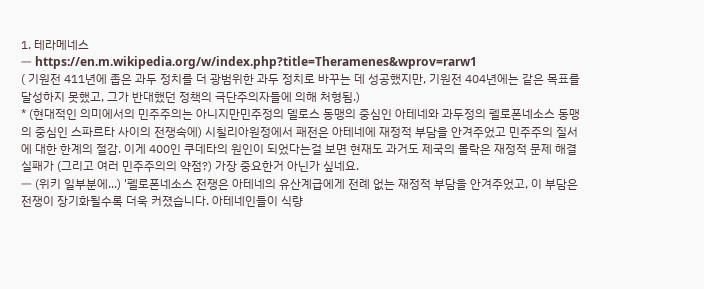1. 테라메네스
ㅡ https://en.m.wikipedia.org/w/index.php?title=Theramenes&wprov=rarw1
( 기원전 411년에 좁은 과두 정치를 더 광범위한 과두 정치로 바꾸는 데 성공했지만, 기원전 404년에는 같은 목표를 달성하지 못했고, 그가 반대했던 정책의 극단주의자들에 의해 처형됨.)
* (현대적인 의미에서의 민주주의는 아니지만민주정의 델로스 동맹의 중심인 아테네와 과두정의 펠로폰네소스 동맹의 중심인 스파르타 사이의 전쟁속에) 시칠리아원정에서 패전은 아테네에 재정적 부담을 안겨주었고 민주주의 질서에 대한 한계의 절감. 이게 400인 쿠데타의 원인이 되었다는걸 보면 현재도 과거도 제국의 몰락은 재정적 문제 해결 실패가 (그리고 여러 민주주의의 약점?) 가장 중요한거 아닌가 싶네요.
ㅡ (위키 일부분에...) '펠로폰네소스 전쟁은 아테네의 유산계급에게 전례 없는 재정적 부담을 안겨주었고, 이 부담은 전쟁이 장기화될수록 더욱 커졌습니다. 아테네인들이 식량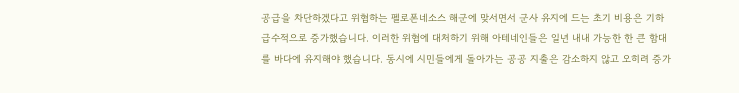공급을 차단하겠다고 위협하는 펠로폰네소스 해군에 맞서면서 군사 유지에 드는 초기 비용은 기하급수적으로 증가했습니다. 이러한 위협에 대처하기 위해 아테네인들은 일년 내내 가능한 한 큰 함대를 바다에 유지해야 했습니다. 동시에 시민들에게 돌아가는 공공 지출은 감소하지 않고 오히려 증가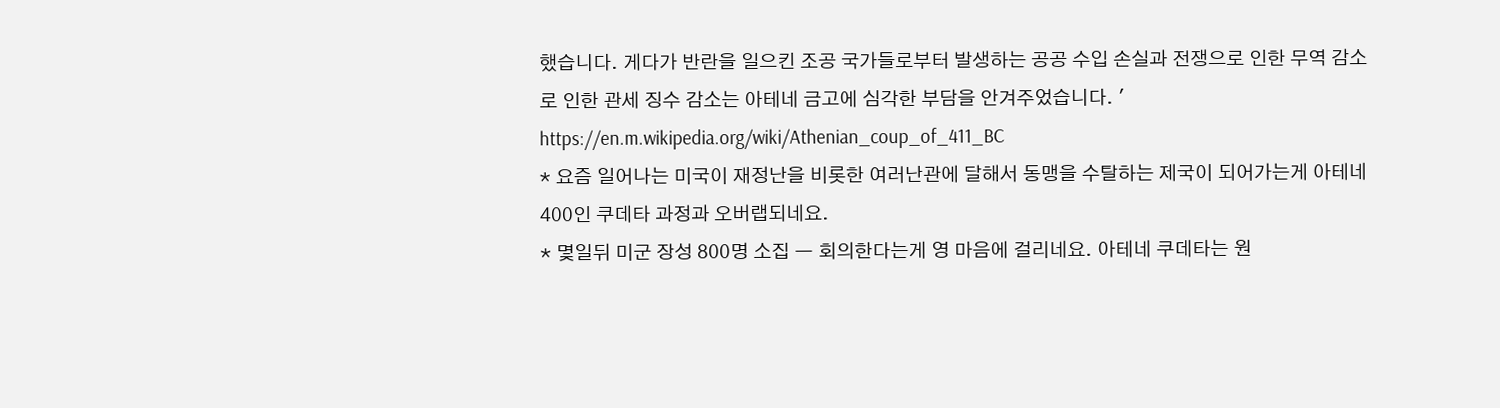했습니다. 게다가 반란을 일으킨 조공 국가들로부터 발생하는 공공 수입 손실과 전쟁으로 인한 무역 감소로 인한 관세 징수 감소는 아테네 금고에 심각한 부담을 안겨주었습니다. '
https://en.m.wikipedia.org/wiki/Athenian_coup_of_411_BC
* 요즘 일어나는 미국이 재정난을 비롯한 여러난관에 달해서 동맹을 수탈하는 제국이 되어가는게 아테네 400인 쿠데타 과정과 오버랩되네요.
* 몇일뒤 미군 장성 800명 소집 ㅡ 회의한다는게 영 마음에 걸리네요. 아테네 쿠데타는 원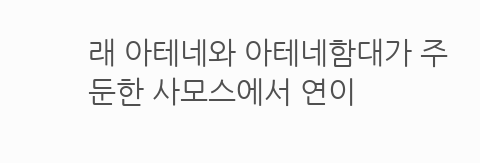래 아테네와 아테네함대가 주둔한 사모스에서 연이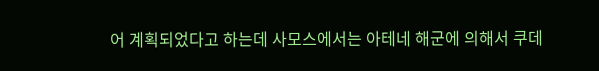어 계획되었다고 하는데 사모스에서는 아테네 해군에 의해서 쿠데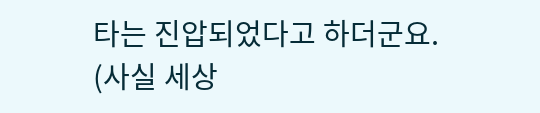타는 진압되었다고 하더군요.
(사실 세상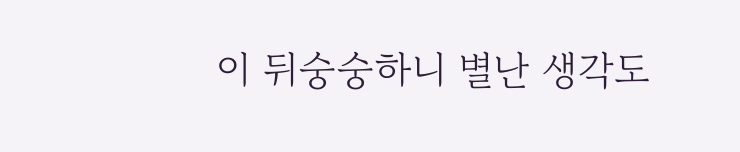이 뒤숭숭하니 별난 생각도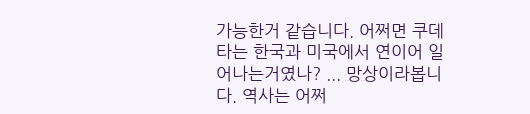가능한거 같습니다. 어쩌면 쿠데타는 한국과 미국에서 연이어 일어나는거였나? ... 망상이라봅니다. 역사는 어쩌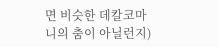면 비슷한 데칼코마니의 춤이 아닐런지)